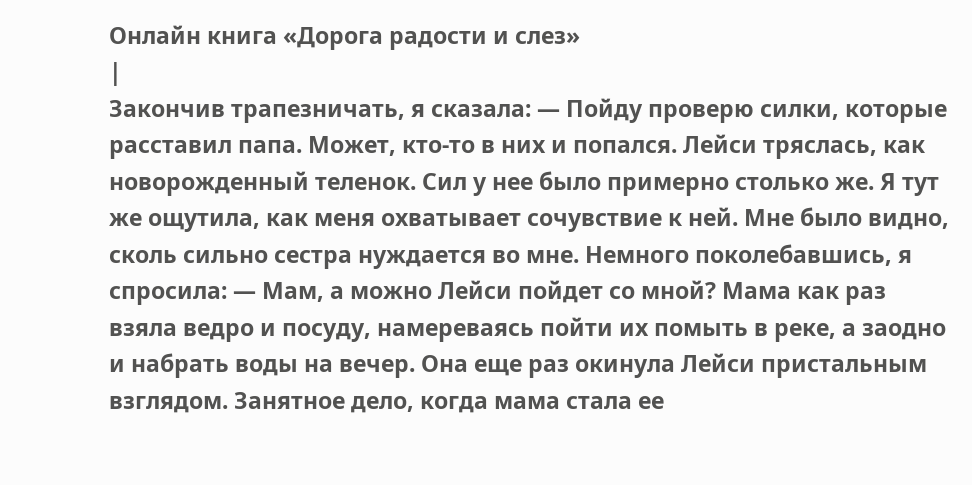Онлайн книга «Дорога радости и слез»
|
Закончив трапезничать, я сказала: — Пойду проверю силки, которые расставил папа. Может, кто-то в них и попался. Лейси тряслась, как новорожденный теленок. Сил у нее было примерно столько же. Я тут же ощутила, как меня охватывает сочувствие к ней. Мне было видно, сколь сильно сестра нуждается во мне. Немного поколебавшись, я спросила: — Мам, а можно Лейси пойдет со мной? Мама как раз взяла ведро и посуду, намереваясь пойти их помыть в реке, а заодно и набрать воды на вечер. Она еще раз окинула Лейси пристальным взглядом. Занятное дело, когда мама стала ее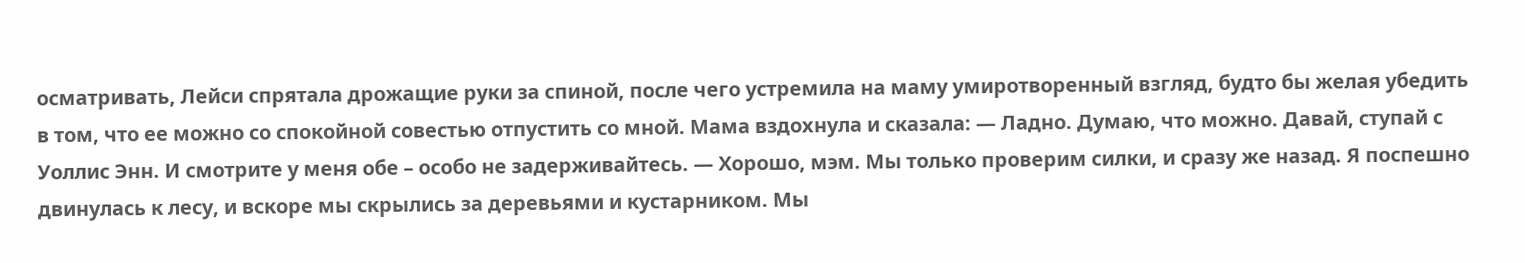осматривать, Лейси спрятала дрожащие руки за спиной, после чего устремила на маму умиротворенный взгляд, будто бы желая убедить в том, что ее можно со спокойной совестью отпустить со мной. Мама вздохнула и сказала: — Ладно. Думаю, что можно. Давай, ступай с Уоллис Энн. И смотрите у меня обе – особо не задерживайтесь. — Хорошо, мэм. Мы только проверим силки, и сразу же назад. Я поспешно двинулась к лесу, и вскоре мы скрылись за деревьями и кустарником. Мы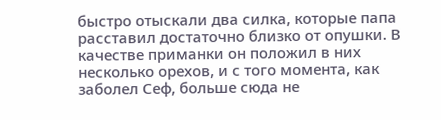быстро отыскали два силка, которые папа расставил достаточно близко от опушки. В качестве приманки он положил в них несколько орехов, и с того момента, как заболел Сеф, больше сюда не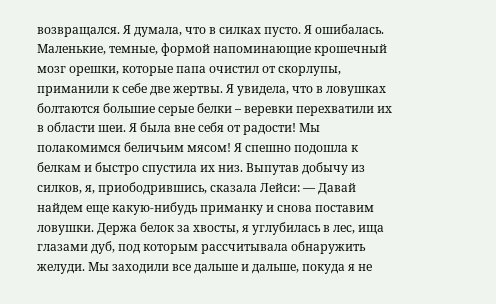возвращался. Я думала, что в силках пусто. Я ошибалась. Маленькие, темные, формой напоминающие крошечный мозг орешки, которые папа очистил от скорлупы, приманили к себе две жертвы. Я увидела, что в ловушках болтаются большие серые белки – веревки перехватили их в области шеи. Я была вне себя от радости! Мы полакомимся беличьим мясом! Я спешно подошла к белкам и быстро спустила их низ. Выпутав добычу из силков, я, приободрившись, сказала Лейси: — Давай найдем еще какую-нибудь приманку и снова поставим ловушки. Держа белок за хвосты, я углубилась в лес, ища глазами дуб, под которым рассчитывала обнаружить желуди. Мы заходили все дальше и дальше, покуда я не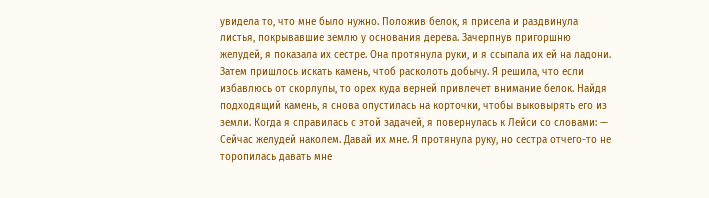увидела то, что мне было нужно. Положив белок, я присела и раздвинула листья, покрывавшие землю у основания дерева. Зачерпнув пригоршню желудей, я показала их сестре. Она протянула руки, и я ссыпала их ей на ладони. Затем пришлось искать камень, чтоб расколоть добычу. Я решила, что если избавлюсь от скорлупы, то орех куда верней привлечет внимание белок. Найдя подходящий камень, я снова опустилась на корточки, чтобы выковырять его из земли. Когда я справилась с этой задачей, я повернулась к Лейси со словами: — Сейчас желудей наколем. Давай их мне. Я протянула руку, но сестра отчего-то не торопилась давать мне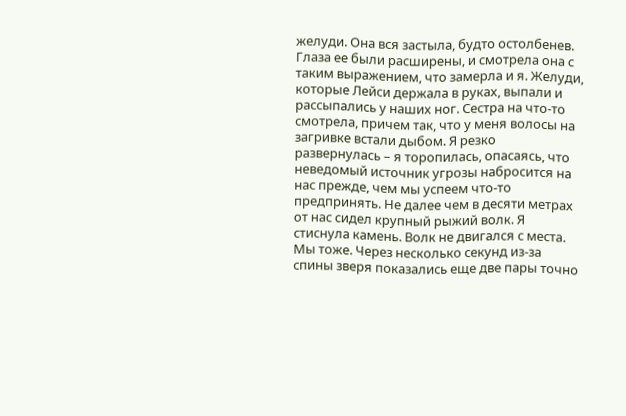желуди. Она вся застыла, будто остолбенев. Глаза ее были расширены, и смотрела она с таким выражением, что замерла и я. Желуди, которые Лейси держала в руках, выпали и рассыпались у наших ног. Сестра на что-то смотрела, причем так, что у меня волосы на загривке встали дыбом. Я резко развернулась – я торопилась, опасаясь, что неведомый источник угрозы набросится на нас прежде, чем мы успеем что-то предпринять. Не далее чем в десяти метрах от нас сидел крупный рыжий волк. Я стиснула камень. Волк не двигался с места. Мы тоже. Через несколько секунд из-за спины зверя показались еще две пары точно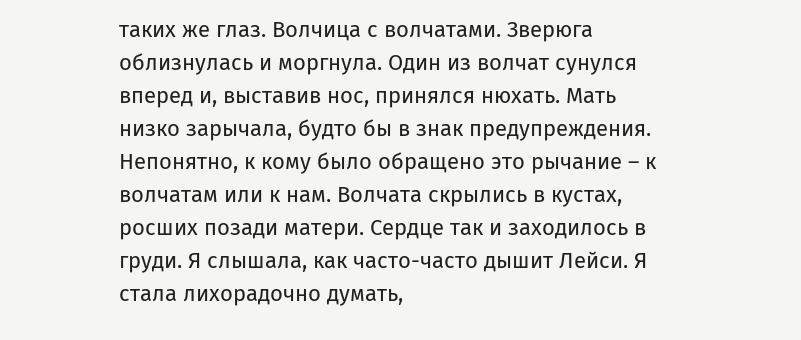таких же глаз. Волчица с волчатами. Зверюга облизнулась и моргнула. Один из волчат сунулся вперед и, выставив нос, принялся нюхать. Мать низко зарычала, будто бы в знак предупреждения. Непонятно, к кому было обращено это рычание – к волчатам или к нам. Волчата скрылись в кустах, росших позади матери. Сердце так и заходилось в груди. Я слышала, как часто-часто дышит Лейси. Я стала лихорадочно думать,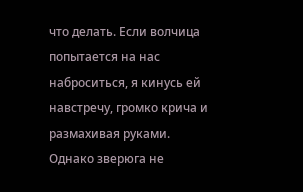что делать. Если волчица попытается на нас наброситься, я кинусь ей навстречу, громко крича и размахивая руками. Однако зверюга не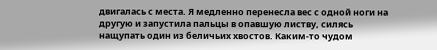двигалась с места. Я медленно перенесла вес с одной ноги на другую и запустила пальцы в опавшую листву, силясь нащупать один из беличьих хвостов. Каким-то чудом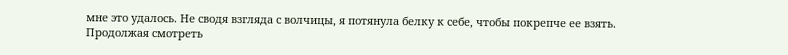мне это удалось. Не сводя взгляда с волчицы, я потянула белку к себе, чтобы покрепче ее взять. Продолжая смотреть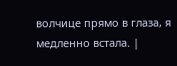волчице прямо в глаза, я медленно встала. |